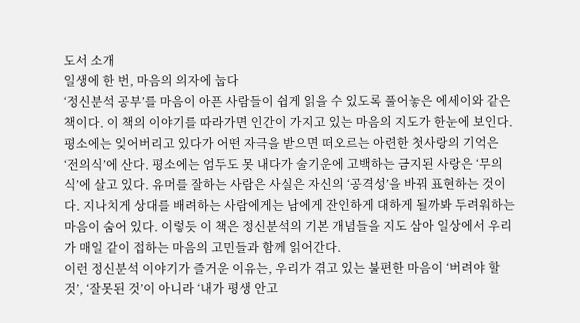도서 소개
일생에 한 번, 마음의 의자에 눕다
‘정신분석 공부’를 마음이 아픈 사람들이 쉽게 읽을 수 있도록 풀어놓은 에세이와 같은 책이다. 이 책의 이야기를 따라가면 인간이 가지고 있는 마음의 지도가 한눈에 보인다. 평소에는 잊어버리고 있다가 어떤 자극을 받으면 떠오르는 아련한 첫사랑의 기억은 ‘전의식’에 산다. 평소에는 엄두도 못 내다가 술기운에 고백하는 금지된 사랑은 ‘무의식’에 살고 있다. 유머를 잘하는 사람은 사실은 자신의 ‘공격성’을 바꿔 표현하는 것이다. 지나치게 상대를 배려하는 사람에게는 남에게 잔인하게 대하게 될까봐 두려워하는 마음이 숨어 있다. 이렇듯 이 책은 정신분석의 기본 개념들을 지도 삼아 일상에서 우리가 매일 같이 접하는 마음의 고민들과 함께 읽어간다.
이런 정신분석 이야기가 즐거운 이유는, 우리가 겪고 있는 불편한 마음이 ‘버려야 할 것’, ‘잘못된 것’이 아니라 ‘내가 평생 안고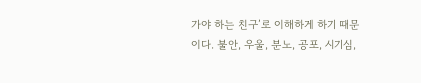가야 하는 친구’로 이해하게 하기 때문이다. 불안, 우울, 분노, 공포, 시기심,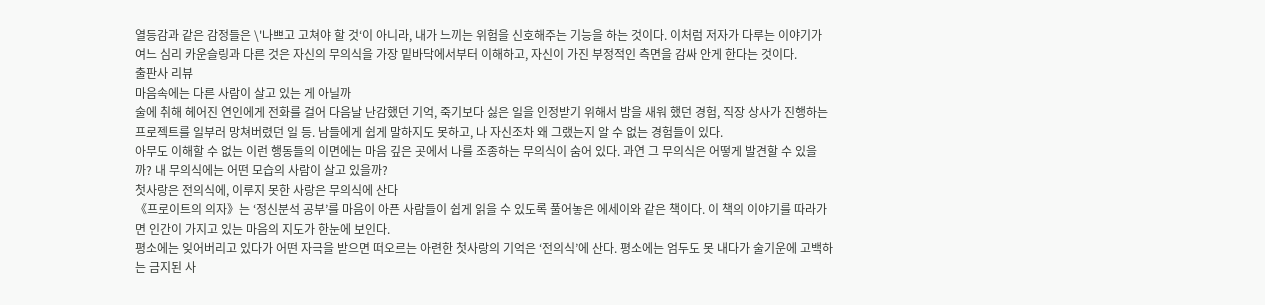열등감과 같은 감정들은 \'나쁘고 고쳐야 할 것‘이 아니라, 내가 느끼는 위험을 신호해주는 기능을 하는 것이다. 이처럼 저자가 다루는 이야기가 여느 심리 카운슬링과 다른 것은 자신의 무의식을 가장 밑바닥에서부터 이해하고, 자신이 가진 부정적인 측면을 감싸 안게 한다는 것이다.
출판사 리뷰
마음속에는 다른 사람이 살고 있는 게 아닐까
술에 취해 헤어진 연인에게 전화를 걸어 다음날 난감했던 기억, 죽기보다 싫은 일을 인정받기 위해서 밤을 새워 했던 경험, 직장 상사가 진행하는 프로젝트를 일부러 망쳐버렸던 일 등. 남들에게 쉽게 말하지도 못하고, 나 자신조차 왜 그랬는지 알 수 없는 경험들이 있다.
아무도 이해할 수 없는 이런 행동들의 이면에는 마음 깊은 곳에서 나를 조종하는 무의식이 숨어 있다. 과연 그 무의식은 어떻게 발견할 수 있을까? 내 무의식에는 어떤 모습의 사람이 살고 있을까?
첫사랑은 전의식에, 이루지 못한 사랑은 무의식에 산다
《프로이트의 의자》는 ‘정신분석 공부’를 마음이 아픈 사람들이 쉽게 읽을 수 있도록 풀어놓은 에세이와 같은 책이다. 이 책의 이야기를 따라가면 인간이 가지고 있는 마음의 지도가 한눈에 보인다.
평소에는 잊어버리고 있다가 어떤 자극을 받으면 떠오르는 아련한 첫사랑의 기억은 ‘전의식’에 산다. 평소에는 엄두도 못 내다가 술기운에 고백하는 금지된 사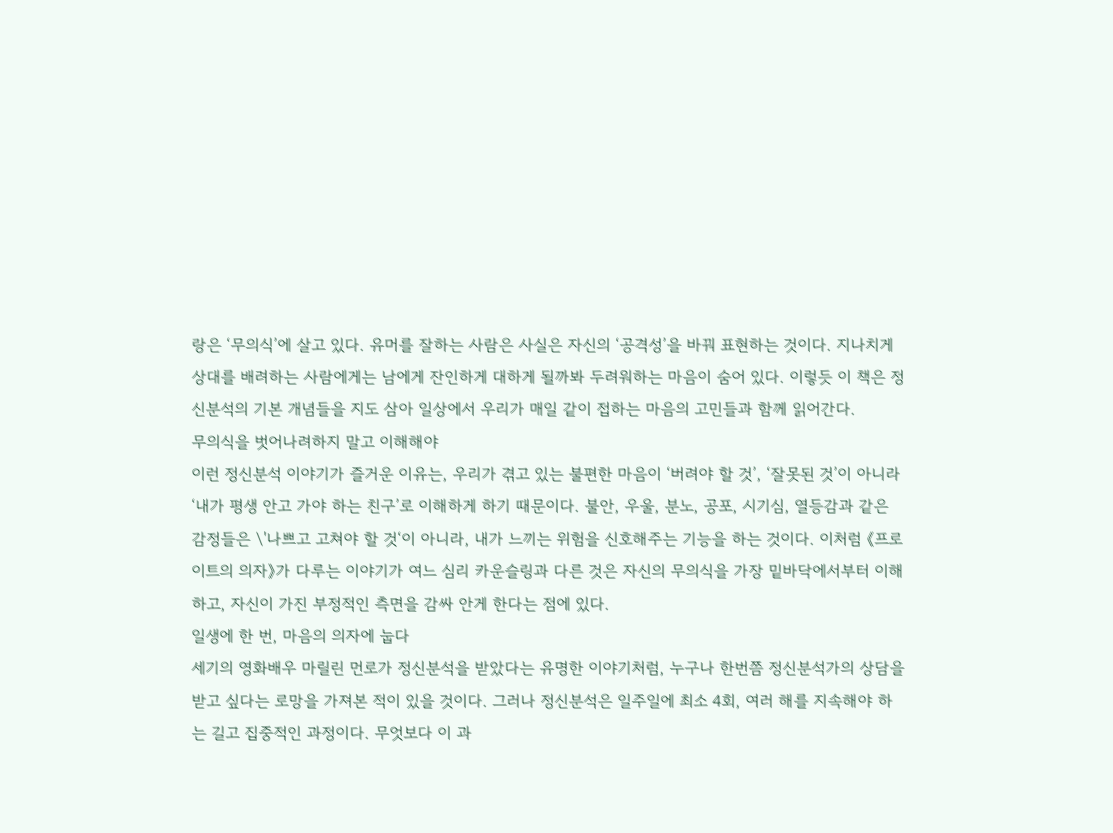랑은 ‘무의식’에 살고 있다. 유머를 잘하는 사람은 사실은 자신의 ‘공격성’을 바꿔 표현하는 것이다. 지나치게 상대를 배려하는 사람에게는 남에게 잔인하게 대하게 될까봐 두려워하는 마음이 숨어 있다. 이렇듯 이 책은 정신분석의 기본 개념들을 지도 삼아 일상에서 우리가 매일 같이 접하는 마음의 고민들과 함께 읽어간다.
무의식을 벗어나려하지 말고 이해해야
이런 정신분석 이야기가 즐거운 이유는, 우리가 겪고 있는 불편한 마음이 ‘버려야 할 것’, ‘잘못된 것’이 아니라 ‘내가 평생 안고 가야 하는 친구’로 이해하게 하기 때문이다. 불안, 우울, 분노, 공포, 시기심, 열등감과 같은 감정들은 \'나쁘고 고쳐야 할 것‘이 아니라, 내가 느끼는 위험을 신호해주는 기능을 하는 것이다. 이처럼 《프로이트의 의자》가 다루는 이야기가 여느 심리 카운슬링과 다른 것은 자신의 무의식을 가장 밑바닥에서부터 이해하고, 자신이 가진 부정적인 측면을 감싸 안게 한다는 점에 있다.
일생에 한 번, 마음의 의자에 눕다
세기의 영화배우 마릴린 먼로가 정신분석을 받았다는 유명한 이야기처럼, 누구나 한번쯤 정신분석가의 상담을 받고 싶다는 로망을 가져본 적이 있을 것이다. 그러나 정신분석은 일주일에 최소 4회, 여러 해를 지속해야 하는 길고 집중적인 과정이다. 무엇보다 이 과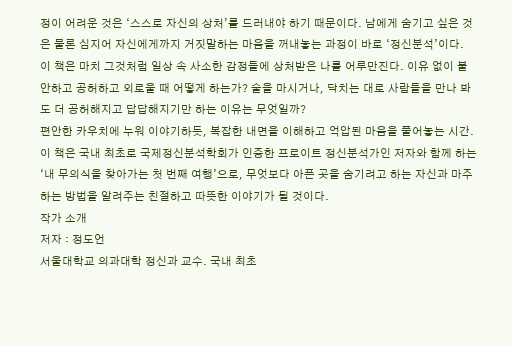정이 어려운 것은 ‘스스로 자신의 상처’를 드러내야 하기 때문이다. 남에게 숨기고 싶은 것은 물론 심지어 자신에게까지 거짓말하는 마음을 꺼내놓는 과정이 바로 ‘정신분석’이다.
이 책은 마치 그것처럼 일상 속 사소한 감정들에 상처받은 나를 어루만진다. 이유 없이 불안하고 공허하고 외로울 때 어떻게 하는가? 술을 마시거나, 닥치는 대로 사람들을 만나 봐도 더 공허해지고 답답해지기만 하는 이유는 무엇일까?
편안한 카우치에 누워 이야기하듯, 복잡한 내면을 이해하고 억압된 마음을 풀어놓는 시간. 이 책은 국내 최초로 국제정신분석학회가 인증한 프로이트 정신분석가인 저자와 함께 하는 ‘내 무의식을 찾아가는 첫 번째 여행’으로, 무엇보다 아픈 곳을 숨기려고 하는 자신과 마주하는 방법을 알려주는 친절하고 따뜻한 이야기가 될 것이다.
작가 소개
저자 : 정도언
서울대학교 의과대학 정신과 교수. 국내 최초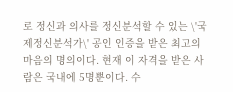로 정신과 의사를 정신분석할 수 있는 \'국제정신분석가\' 공인 인증을 받은 최고의 마음의 명의이다. 현재 이 자격을 받은 사람은 국내에 5명뿐이다. 수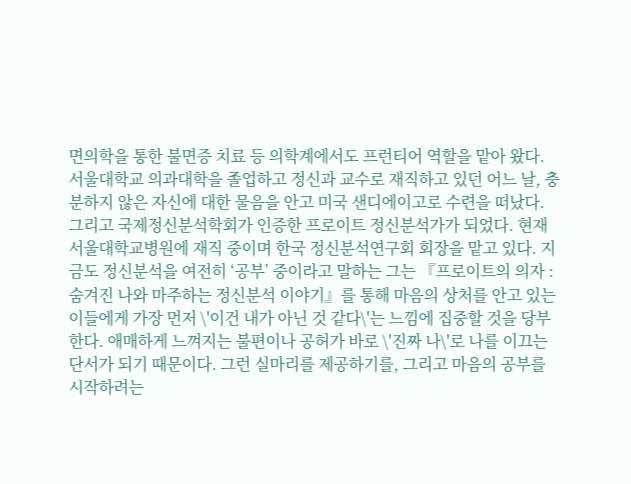면의학을 통한 불면증 치료 등 의학계에서도 프런티어 역할을 맡아 왔다.
서울대학교 의과대학을 졸업하고 정신과 교수로 재직하고 있던 어느 날, 충분하지 않은 자신에 대한 물음을 안고 미국 샌디에이고로 수련을 떠났다. 그리고 국제정신분석학회가 인증한 프로이트 정신분석가가 되었다. 현재 서울대학교병원에 재직 중이며 한국 정신분석연구회 회장을 맡고 있다. 지금도 정신분석을 여전히 ‘공부’ 중이라고 말하는 그는 『프로이트의 의자 : 숨겨진 나와 마주하는 정신분석 이야기』를 통해 마음의 상처를 안고 있는 이들에게 가장 먼저 \'이건 내가 아닌 것 같다\'는 느낌에 집중할 것을 당부한다. 애매하게 느껴지는 불편이나 공허가 바로 \'진짜 나\'로 나를 이끄는 단서가 되기 때문이다. 그런 실마리를 제공하기를, 그리고 마음의 공부를 시작하려는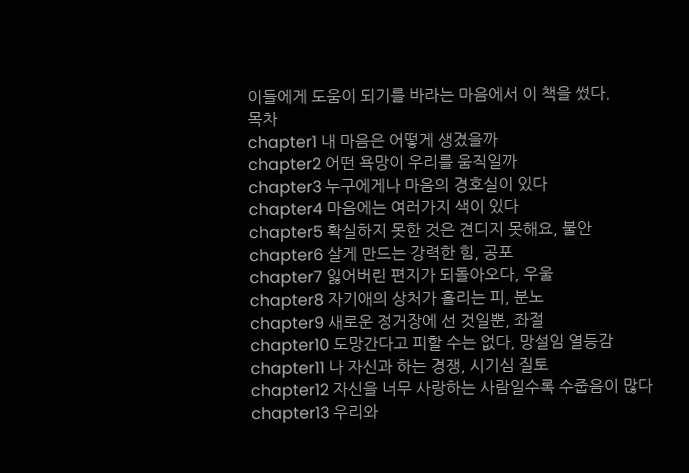이들에게 도움이 되기를 바라는 마음에서 이 책을 썼다.
목차
chapter1 내 마음은 어떻게 생겼을까
chapter2 어떤 욕망이 우리를 움직일까
chapter3 누구에게나 마음의 경호실이 있다
chapter4 마음에는 여러가지 색이 있다
chapter5 확실하지 못한 것은 견디지 못해요, 불안
chapter6 살게 만드는 강력한 힘, 공포
chapter7 잃어버린 편지가 되돌아오다, 우울
chapter8 자기애의 상처가 흘리는 피, 분노
chapter9 새로운 정거장에 선 것일뿐, 좌절
chapter10 도망간다고 피할 수는 없다, 망설임 열등감
chapter11 나 자신과 하는 경쟁, 시기심 질토
chapter12 자신을 너무 사랑하는 사람일수록 수줍음이 많다
chapter13 우리와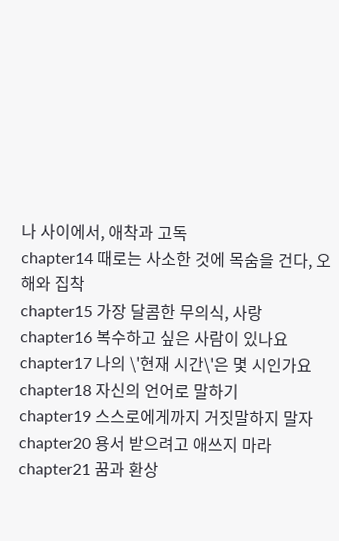나 사이에서, 애착과 고독
chapter14 때로는 사소한 것에 목숨을 건다, 오해와 집착
chapter15 가장 달콤한 무의식, 사랑
chapter16 복수하고 싶은 사람이 있나요
chapter17 나의 \'현재 시간\'은 몇 시인가요
chapter18 자신의 언어로 말하기
chapter19 스스로에게까지 거짓말하지 말자
chapter20 용서 받으려고 애쓰지 마라
chapter21 꿈과 환상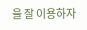을 잘 이용하자